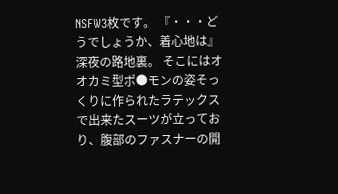NSFW3枚です。 『・・・どうでしょうか、着心地は』 深夜の路地裏。 そこにはオオカミ型ポ●モンの姿そっくりに作られたラテックスで出来たスーツが立っており、腹部のファスナーの開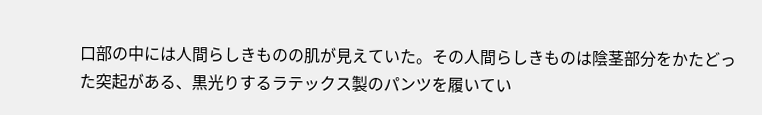口部の中には人間らしきものの肌が見えていた。その人間らしきものは陰茎部分をかたどった突起がある、黒光りするラテックス製のパンツを履いてい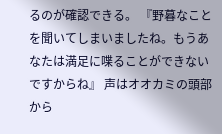るのが確認できる。 『野暮なことを聞いてしまいましたね。もうあなたは満足に喋ることができないですからね』 声はオオカミの頭部から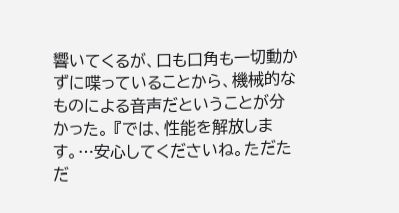響いてくるが、口も口角も一切動かずに喋っていることから、機械的なものによる音声だということが分かった。 『では、性能を解放します。…安心してくださいね。ただただ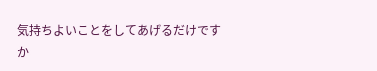気持ちよいことをしてあげるだけですか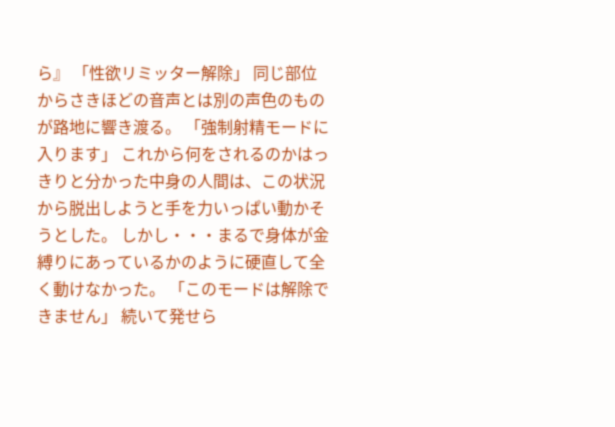ら』 「性欲リミッター解除」 同じ部位からさきほどの音声とは別の声色のものが路地に響き渡る。 「強制射精モードに入ります」 これから何をされるのかはっきりと分かった中身の人間は、この状況から脱出しようと手を力いっぱい動かそうとした。 しかし・・・まるで身体が金縛りにあっているかのように硬直して全く動けなかった。 「このモードは解除できません」 続いて発せら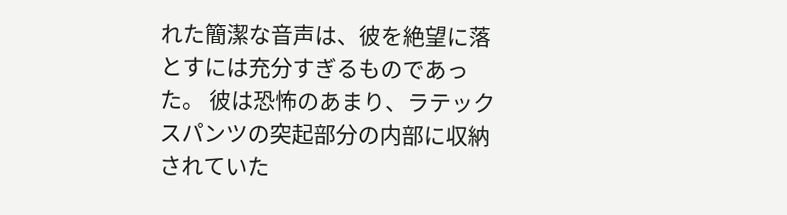れた簡潔な音声は、彼を絶望に落とすには充分すぎるものであった。 彼は恐怖のあまり、ラテックスパンツの突起部分の内部に収納されていた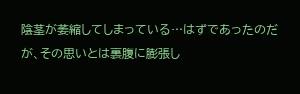陰茎が萎縮してしまっている…はずであったのだが、その思いとは裏腹に膨張し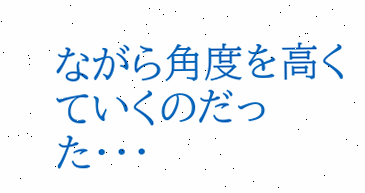ながら角度を高くていくのだった・・・